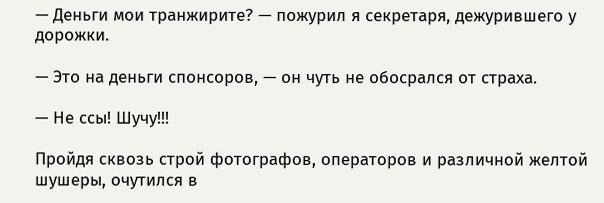— Деньги мои транжирите? — пожурил я секретаря, дежурившего у дорожки.

— Это на деньги спонсоров, — он чуть не обосрался от страха.

— Не ссы! Шучу!!!

Пройдя сквозь строй фотографов, операторов и различной желтой шушеры, очутился в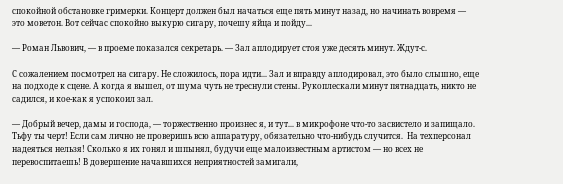спокойной обстановке гримерки. Концерт должен был начаться еще пять минут назад, но начинать вовремя — это моветон. Вот сейчас спокойно выкурю сигару, почешу яйца и пойду...

— Роман Львович, — в проеме показался секретарь. — Зал аплодирует стоя уже десять минут. Ждут-с.

С сожалением посмотрел на сигару. Не сложилось, пора идти... Зал и вправду аплодировал, это было слышно, еще на подходе к сцене. А когда я вышел, от шума чуть не треснули стены. Рукоплескали минут пятнадцать, никто не садился, и кое-как я успокоил зал.

— Добрый вечер, дамы и господа, — торжественно произнес я, и тут... в микрофоне что-то засвистело и запищало. Тьфу ты черт! Если сам лично не проверишь всю аппаратуру, обязательно что-нибудь случится.  На техперсонал надеяться нельзя! Сколько я их гонял и шпынял, будучи еще малоизвестным артистом — но всех не перевоспитаешь! В довершение начавшихся неприятностей замигали,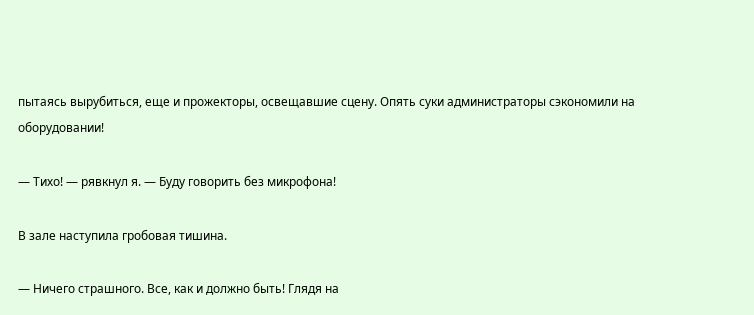пытаясь вырубиться, еще и прожекторы, освещавшие сцену. Опять суки администраторы сэкономили на оборудовании!

— Тихо! — рявкнул я. — Буду говорить без микрофона!

В зале наступила гробовая тишина.

— Ничего страшного. Все, как и должно быть! Глядя на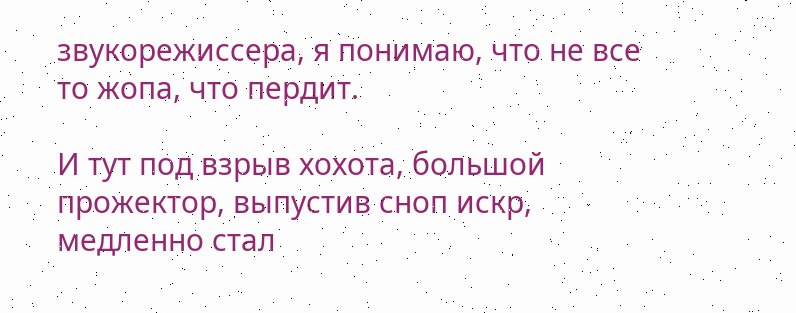звукорежиссера, я понимаю, что не все то жопа, что пердит.

И тут под взрыв хохота, большой прожектор, выпустив сноп искр, медленно стал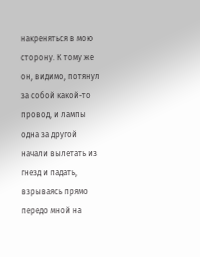накреняться в мою сторону. К тому же он, видимо, потянул за собой какой-то провод, и лампы одна за другой начали вылетать из гнезд и падать, взрываясь прямо передо мной на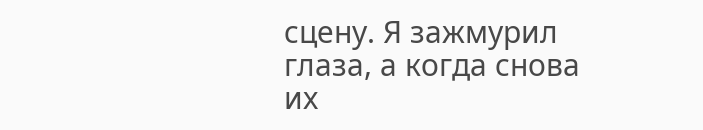сцену. Я зажмурил глаза, а когда снова их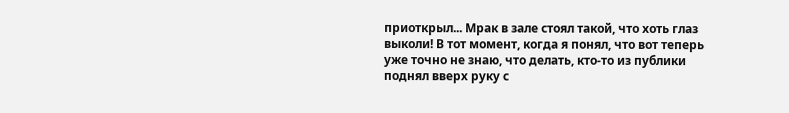приоткрыл... Мрак в зале стоял такой, что хоть глаз выколи! В тот момент, когда я понял, что вот теперь уже точно не знаю, что делать, кто-то из публики поднял вверх руку с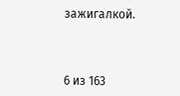зажигалкой.



6 из 163